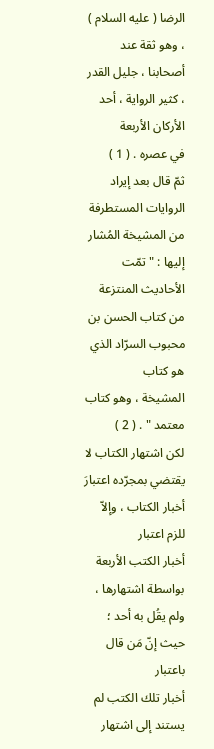الرضا ( عليه السلام ) ، وهو ثقة عند أصحابنا ، جليل القدر ، كثير الرواية ، أحد الأركان الأربعة
في عصره . ( 1 )
ثمّ قال بعد إيراد الروايات المستطرفة من المشيخة المُشار إليها : " تمّت
الأحاديث المنتزعة من كتاب الحسن بن محبوب السرّاد الذي هو كتاب
المشيخة ، وهو كتاب معتمد " . ( 2 )
لكن اشتهار الكتاب لا يقتضي بمجرّده اعتبارَ أخبار الكتاب ، وإلاّ للزم اعتبار
أخبار الكتب الأربعة بواسطة اشتهارها ، ولم يقُل به أحد ؛ حيث إنّ مَن قال باعتبار
أخبار تلك الكتب لم يستند إلى اشتهار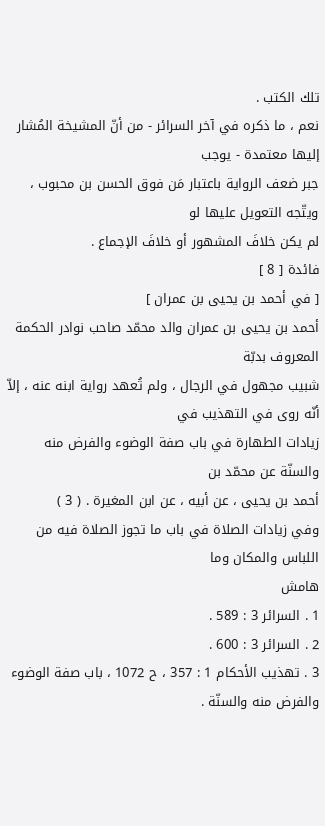تلك الكتب .
نعم ، ما ذكره في آخر السرائر - من أنّ المشيخة المُشار إليها معتمدة - يوجب
جبر ضعف الرواية باعتبار مَن فوق الحسن بن محبوب ، ويتّجه التعويل عليها لو
لم يكن خلافَ المشهور أو خلافَ الإجماع .
فائدة [ 8 ]
[ في أحمد بن يحيى بن عمران ]
أحمد بن يحيى بن عمران والد محمّد صاحب نوادر الحكمة المعروف بدبّة
شبيب مجهول في الرجال ، ولم تُعهد رواية ابنه عنه ، إلاّ أنّه روى في التهذيب في
زيادات الطهارة في باب صفة الوضوء والفرض منه والسنّة عن محمّد بن
أحمد بن يحيى ، عن أبيه ، عن ابن المغيرة . ( 3 )
وفي زيادات الصلاة في باب ما تجوز الصلاة فيه من اللباس والمكان وما
هامش
1 . السرائر 3 : 589 .
2 . السرائر 3 : 600 .
3 . تهذيب الأحكام 1 : 357 ، ح 1072 ، باب صفة الوضوء والفرض منه والسنّة .